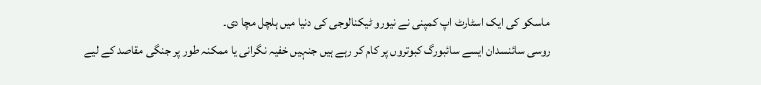ماسکو کی ایک اسٹارٹ اپ کمپنی نے نیورو ٹیکنالوجی کی دنیا میں ہلچل مچا دی۔
روسی سائنسدان ایسے سائبورگ کبوتروں پر کام کر رہے ہیں جنہیں خفیہ نگرانی یا ممکنہ طور پر جنگی مقاصد کے لیے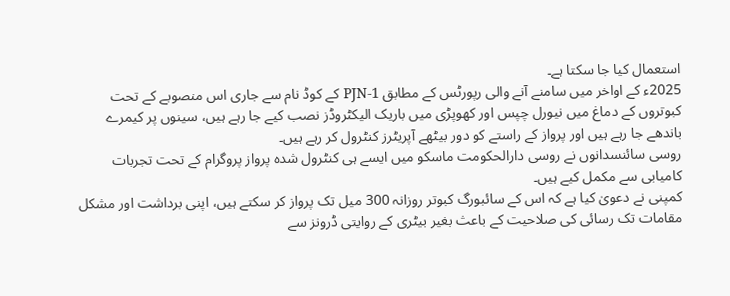استعمال کیا جا سکتا ہے۔
2025ء کے اواخر میں سامنے آنے والی رپورٹس کے مطابق PJN-1 کے کوڈ نام سے جاری اس منصوبے کے تحت کبوتروں کے دماغ میں نیورل چپس اور کھوپڑی میں باریک الیکٹروڈز نصب کیے جا رہے ہیں، سینوں پر کیمرے باندھے جا رہے ہیں اور پرواز کے راستے کو دور بیٹھے آپریٹرز کنٹرول کر رہے ہیں۔
روسی سائنسدانوں نے روسی دارالحکومت ماسکو میں ایسے ہی کنٹرول شدہ پرواز پروگرام کے تحت تجربات کامیابی سے مکمل کیے ہیں۔
کمپنی نے دعویٰ کیا ہے کہ اس کے سائبورگ کبوتر روزانہ 300 میل تک پرواز کر سکتے ہیں، اپنی برداشت اور مشکل مقامات تک رسائی کی صلاحیت کے باعث بغیر بیٹری کے روایتی ڈرونز سے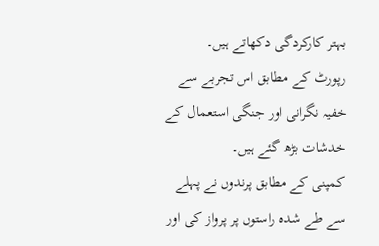بہتر کارکردگی دکھاتے ہیں۔
رپورٹ کے مطابق اس تجربے سے خفیہ نگرانی اور جنگی استعمال کے خدشات بڑھ گئے ہیں۔
کمپنی کے مطابق پرندوں نے پہلے سے طے شدہ راستوں پر پرواز کی اور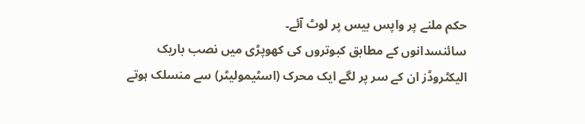حکم ملنے پر واپس بیس پر لوٹ آئے۔
سائنسدانوں کے مطابق کبوتروں کی کھوپڑی میں نصب باریک الیکٹروڈز ان کے سر پر لگے ایک محرک (اسٹیمولیٹر) سے منسلک ہوتے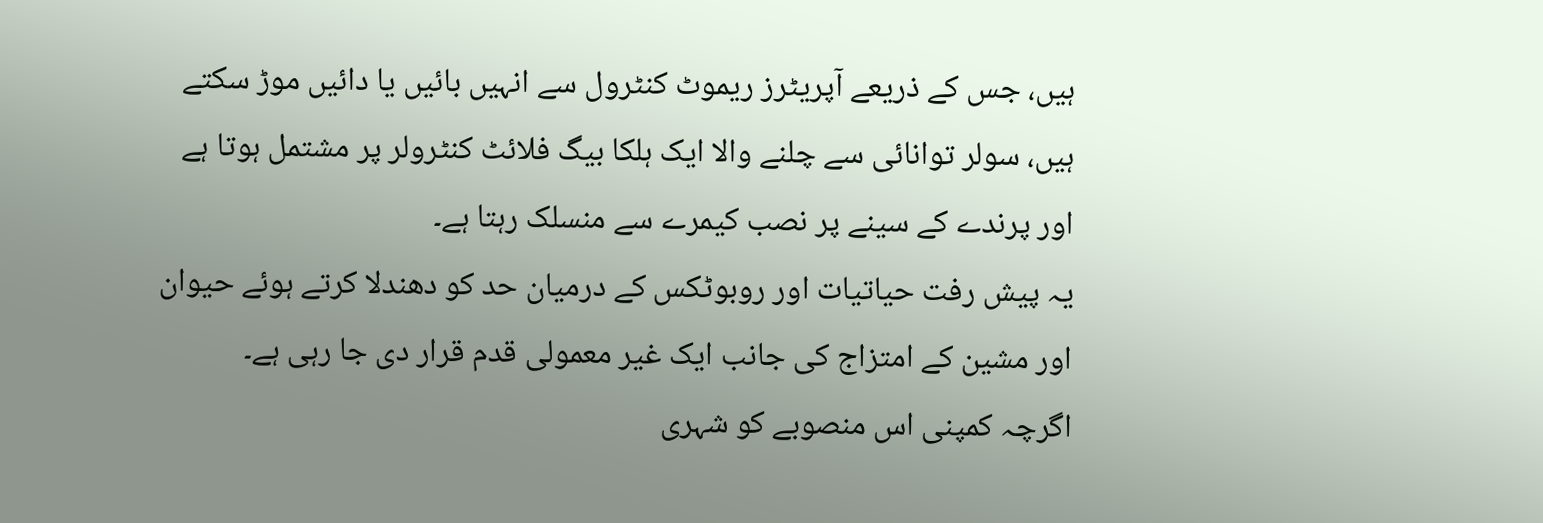ہیں، جس کے ذریعے آپریٹرز ریموٹ کنٹرول سے انہیں بائیں یا دائیں موڑ سکتے ہیں، سولر توانائی سے چلنے والا ایک ہلکا بیگ فلائٹ کنٹرولر پر مشتمل ہوتا ہے اور پرندے کے سینے پر نصب کیمرے سے منسلک رہتا ہے۔
یہ پیش رفت حیاتیات اور روبوٹکس کے درمیان حد کو دھندلا کرتے ہوئے حیوان اور مشین کے امتزاج کی جانب ایک غیر معمولی قدم قرار دی جا رہی ہے۔
اگرچہ کمپنی اس منصوبے کو شہری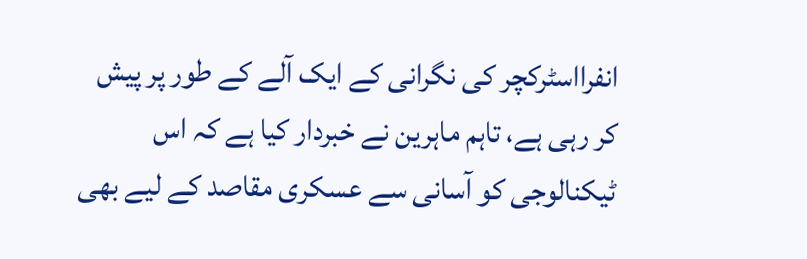انفرااسٹرکچر کی نگرانی کے ایک آلے کے طور پر پیش کر رہی ہے، تاہم ماہرین نے خبردار کیا ہے کہ اس ٹیکنالوجی کو آسانی سے عسکری مقاصد کے لیے بھی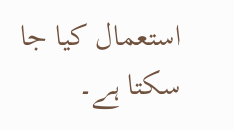استعمال کیا جا سکتا ہے۔